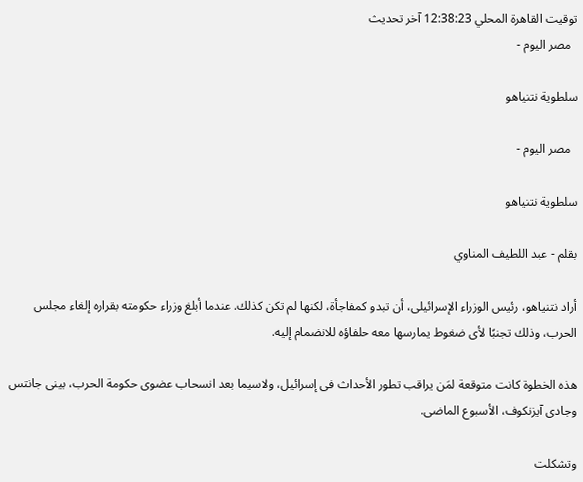توقيت القاهرة المحلي 12:38:23 آخر تحديث
  مصر اليوم -

سلطوية نتنياهو

  مصر اليوم -

سلطوية نتنياهو

بقلم - عبد اللطيف المناوي

أراد نتنياهو، رئيس الوزراء الإسرائيلى، أن تبدو كمفاجأة، لكنها لم تكن كذلك. عندما أبلغ وزراء حكومته بقراره إلغاء مجلس الحرب، وذلك تجنبًا لأى ضغوط يمارسها معه حلفاؤه للانضمام إليه.

هذه الخطوة كانت متوقعة لمَن يراقب تطور الأحداث فى إسرائيل، ولاسيما بعد انسحاب عضوى حكومة الحرب، بينى جانتس وجادى آيزنكوف، الأسبوع الماضى.

وتشكلت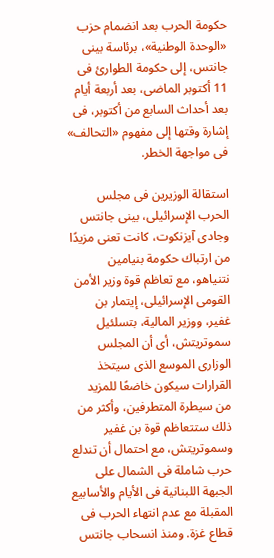حكومة الحرب بعد انضمام حزب «الوحدة الوطنية»، برئاسة بينى جانتس، إلى حكومة الطوارئ فى 11 أكتوبر الماضى، بعد أربعة أيام بعد أحداث السابع من أكتوبر، فى إشارة وقتها إلى مفهوم «التحالف» فى مواجهة الخطر.

استقالة الوزيرين فى مجلس الحرب الإسرائيلى، بينى جانتس وجادى آيزنكوت، كانت تعنى مزيدًا من ارتباك حكومة بنيامين نتنياهو، مع تعاظم قوة وزير الأمن القومى الإسرائيلى، إيتمار بن غفير، ووزير المالية، بتسلئيل سموتريتش، أى أن المجلس الوزارى الموسع الذى سيتخذ القرارات سيكون خاضعًا للمزيد من سيطرة المتطرفين، وأكثر من ذلك ستتعاظم قوة بن غفير وسموتريتش، مع احتمال أن تندلع حرب شاملة فى الشمال على الجبهة اللبنانية فى الأيام والأسابيع المقبلة مع عدم انتهاء الحرب فى قطاع غزة. ومنذ انسحاب جانتس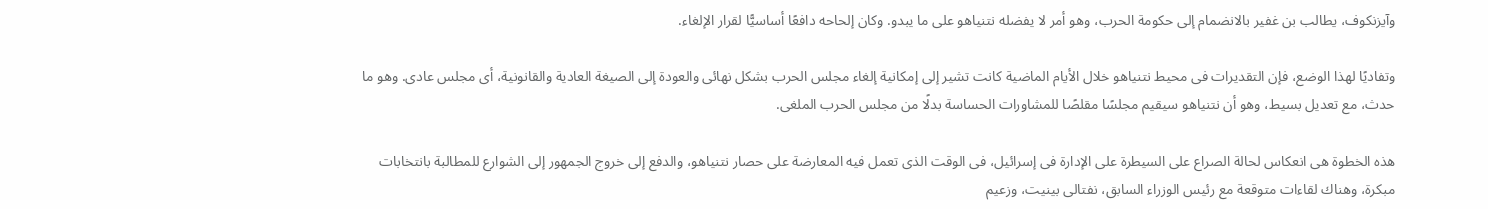وآيزنكوف، يطالب بن غفير بالانضمام إلى حكومة الحرب، وهو أمر لا يفضله نتنياهو على ما يبدو. وكان إلحاحه دافعًا أساسيًّا لقرار الإلغاء.

وتفاديًا لهذا الوضع، فإن التقديرات فى محيط نتنياهو خلال الأيام الماضية كانت تشير إلى إمكانية إلغاء مجلس الحرب بشكل نهائى والعودة إلى الصيغة العادية والقانونية، أى مجلس عادى. وهو ما حدث، مع تعديل بسيط، وهو أن نتنياهو سيقيم مجلسًا مقلصًا للمشاورات الحساسة بدلًا من مجلس الحرب الملغى.

هذه الخطوة هى انعكاس لحالة الصراع على السيطرة على الإدارة فى إسرائيل، فى الوقت الذى تعمل فيه المعارضة على حصار نتنياهو، والدفع إلى خروج الجمهور إلى الشوارع للمطالبة بانتخابات مبكرة، وهناك لقاءات متوقعة مع رئيس الوزراء السابق، نفتالى بينيت، وزعيم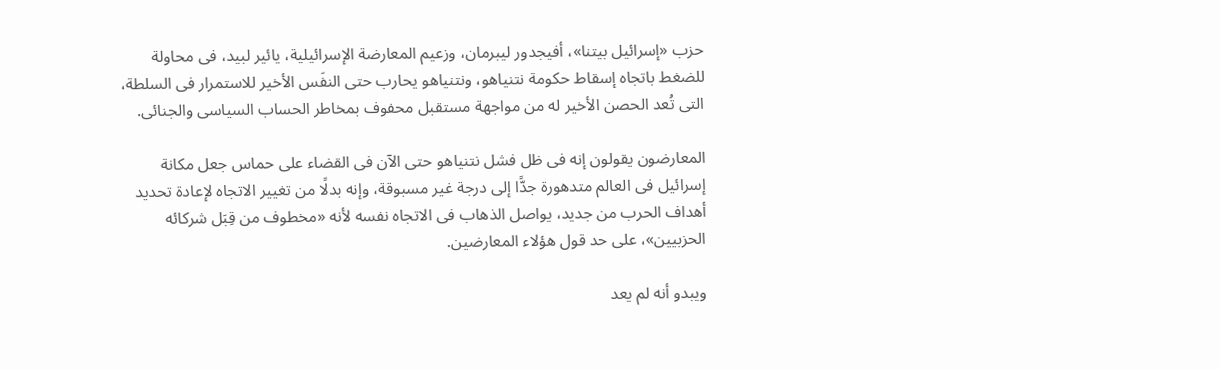حزب «إسرائيل بيتنا»، أفيجدور ليبرمان، وزعيم المعارضة الإسرائيلية، يائير لبيد، فى محاولة للضغط باتجاه إسقاط حكومة نتنياهو، ونتنياهو يحارب حتى النفَس الأخير للاستمرار فى السلطة، التى تُعد الحصن الأخير له من مواجهة مستقبل محفوف بمخاطر الحساب السياسى والجنائى.

المعارضون يقولون إنه فى ظل فشل نتنياهو حتى الآن فى القضاء على حماس جعل مكانة إسرائيل فى العالم متدهورة جدًّا إلى درجة غير مسبوقة، وإنه بدلًا من تغيير الاتجاه لإعادة تحديد أهداف الحرب من جديد، يواصل الذهاب فى الاتجاه نفسه لأنه «مخطوف من قِبَل شركائه الحزبيين»، على حد قول هؤلاء المعارضين.

ويبدو أنه لم يعد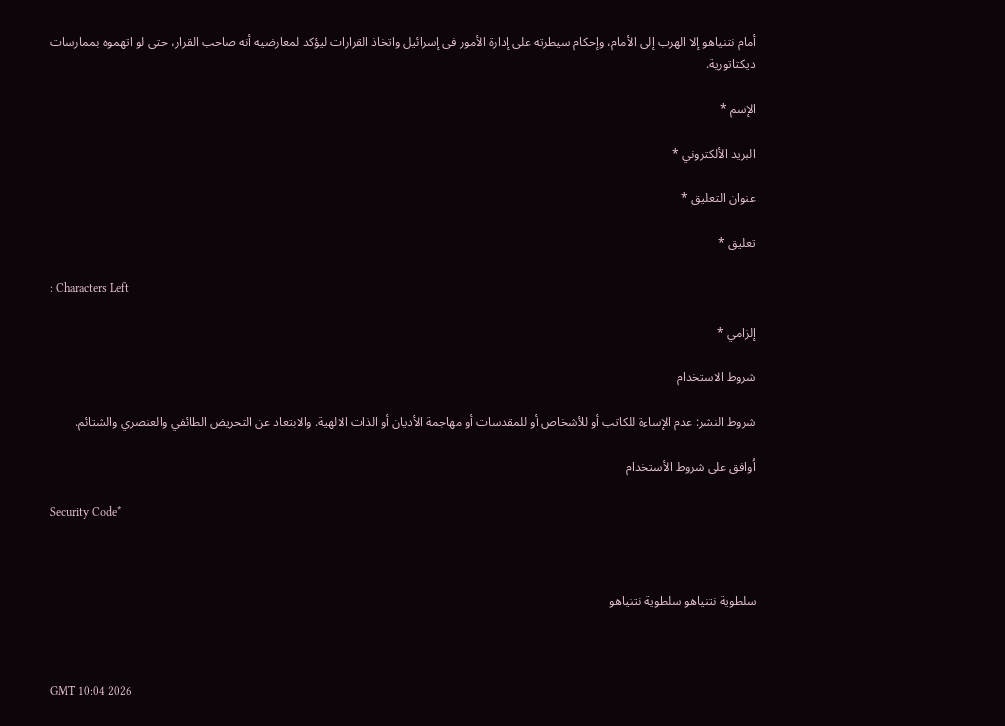أمام نتنياهو إلا الهرب إلى الأمام، وإحكام سيطرته على إدارة الأمور فى إسرائيل واتخاذ القرارات ليؤكد لمعارضيه أنه صاحب القرار، حتى لو اتهموه بممارسات ديكتاتورية.

الإسم *

البريد الألكتروني *

عنوان التعليق *

تعليق *

: Characters Left

إلزامي *

شروط الاستخدام

شروط النشر: عدم الإساءة للكاتب أو للأشخاص أو للمقدسات أو مهاجمة الأديان أو الذات الالهية. والابتعاد عن التحريض الطائفي والعنصري والشتائم.

اُوافق على شروط الأستخدام

Security Code*



سلطوية نتنياهو سلطوية نتنياهو



GMT 10:04 2026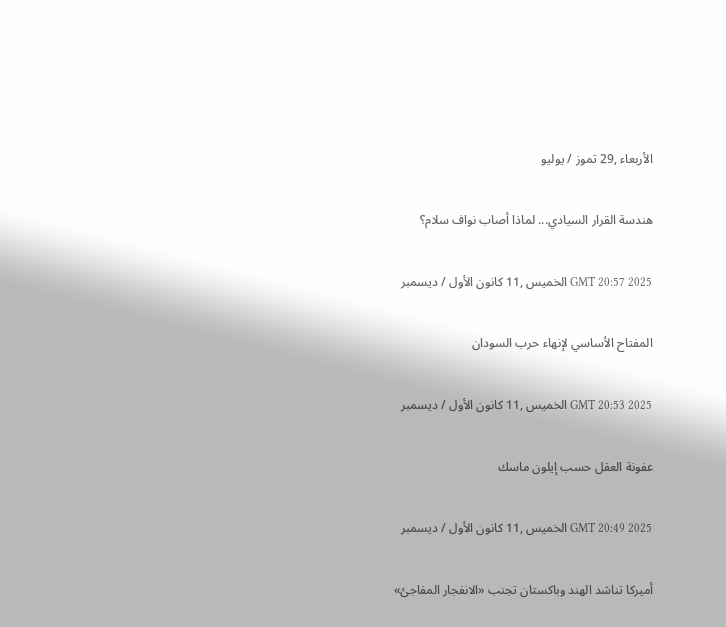الأربعاء ,29 تموز / يوليو

هندسة القرار السيادي... لماذا أصاب نواف سلام؟

GMT 20:57 2025 الخميس ,11 كانون الأول / ديسمبر

المفتاح الأساسي لإنهاء حرب السودان

GMT 20:53 2025 الخميس ,11 كانون الأول / ديسمبر

عفونة العقل حسب إيلون ماسك

GMT 20:49 2025 الخميس ,11 كانون الأول / ديسمبر

أميركا تناشد الهند وباكستان تجنب «الانفجار المفاجئ»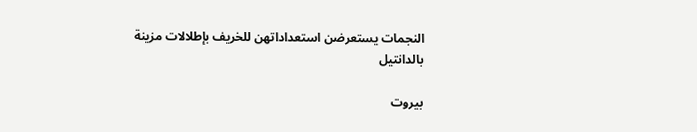النجمات يستعرضن استعداداتهن للخريف بإطلالات مزينة بالدانتيل

بيروت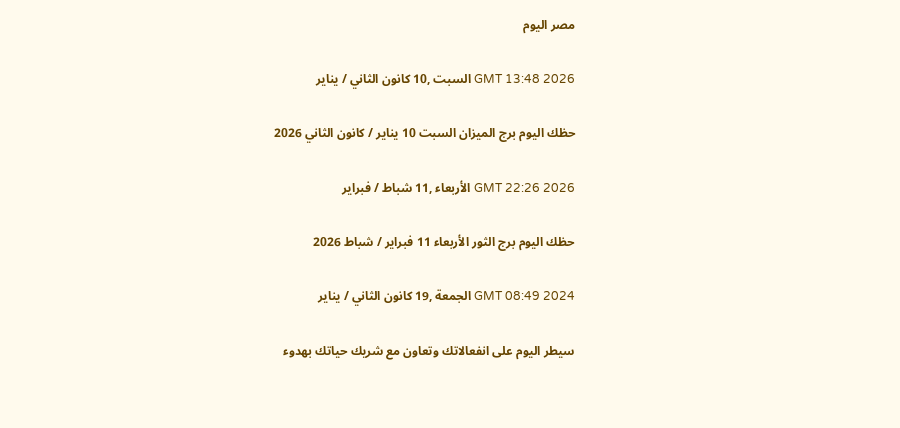مصر اليوم

GMT 13:48 2026 السبت ,10 كانون الثاني / يناير

حظك اليوم برج الميزان السبت 10 يناير / كانون الثاني 2026

GMT 22:26 2026 الأربعاء ,11 شباط / فبراير

حظك اليوم برج الثور الأربعاء 11 فبراير / شباط 2026

GMT 08:49 2024 الجمعة ,19 كانون الثاني / يناير

سيطر اليوم على انفعالاتك وتعاون مع شريك حياتك بهدوء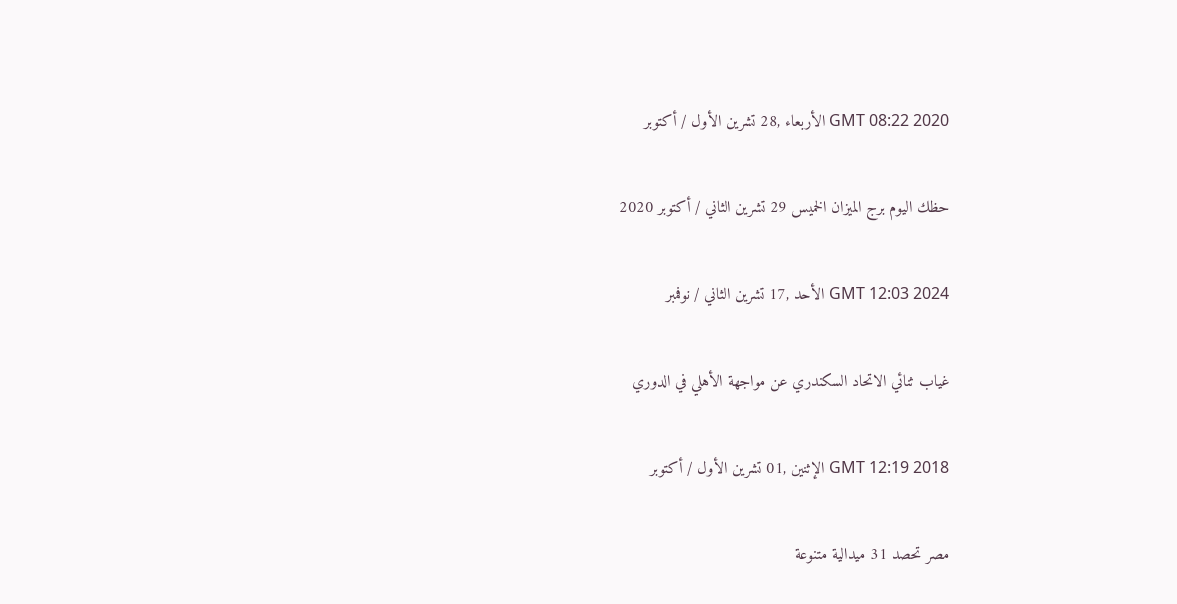GMT 08:22 2020 الأربعاء ,28 تشرين الأول / أكتوبر

حظك اليوم برج الميزان الخميس 29 تشرين الثاني / أكتوبر 2020

GMT 12:03 2024 الأحد ,17 تشرين الثاني / نوفمبر

غياب ثنائي الاتحاد السكندري عن مواجهة الأهلي في الدوري

GMT 12:19 2018 الإثنين ,01 تشرين الأول / أكتوبر

مصر تحصد 31 ميدالية متنوعة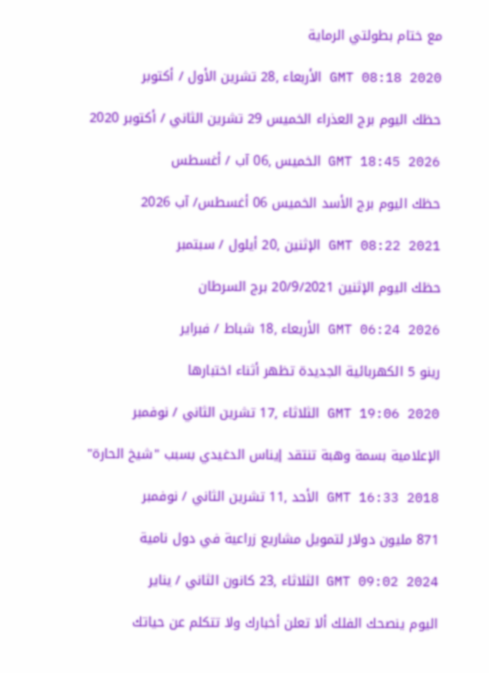مع ختام بطولتي الرماية

GMT 08:18 2020 الأربعاء ,28 تشرين الأول / أكتوبر

حظك اليوم برج العذراء الخميس 29 تشرين الثاني / أكتوبر 2020

GMT 18:45 2026 الخميس ,06 آب / أغسطس

حظك اليوم برج الأسد الخميس 06 أغسطس/ آب 2026

GMT 08:22 2021 الإثنين ,20 أيلول / سبتمبر

حظك اليوم الإثنين 20/9/2021 برج السرطان

GMT 06:24 2026 الأربعاء ,18 شباط / فبراير

رينو 5 الكهربائية الجديدة تظهر أثناء اختبارها

GMT 19:06 2020 الثلاثاء ,17 تشرين الثاني / نوفمبر

الإعلامية بسمة وهبة تنتقد إيناس الدغيدي بسبب "شيخ الحارة"

GMT 16:33 2018 الأحد ,11 تشرين الثاني / نوفمبر

871 مليون دولار لتمويل مشاريع زراعية في دول نامية

GMT 09:02 2024 الثلاثاء ,23 كانون الثاني / يناير

اليوم ينصحك الفلك ألا تعلن أخبارك ولا تتكلم عن حياتك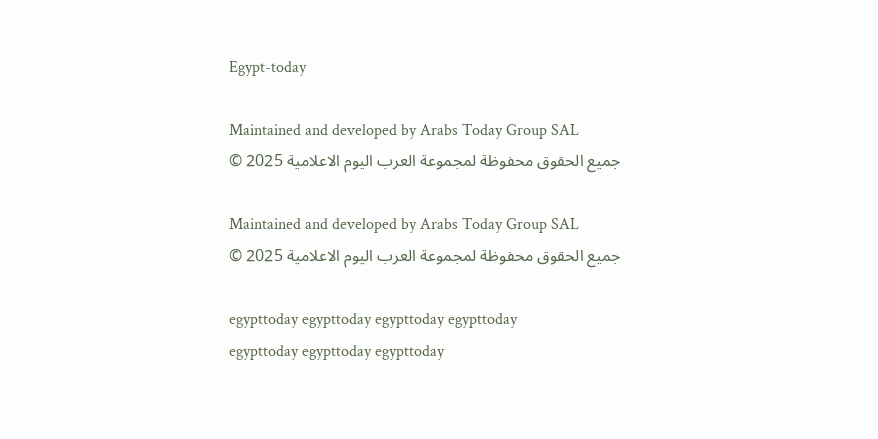Egypt-today

Maintained and developed by Arabs Today Group SAL
جميع الحقوق محفوظة لمجموعة العرب اليوم الاعلامية 2025 ©

Maintained and developed by Arabs Today Group SAL
جميع الحقوق محفوظة لمجموعة العرب اليوم الاعلامية 2025 ©

egypttoday egypttoday egypttoday egypttoday
egypttoday egypttoday egypttoday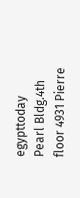egypttoday
Pearl Bldg.4th floor 4931 Pierre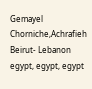Gemayel Chorniche,Achrafieh Beirut- Lebanon
egypt, egypt, egypt